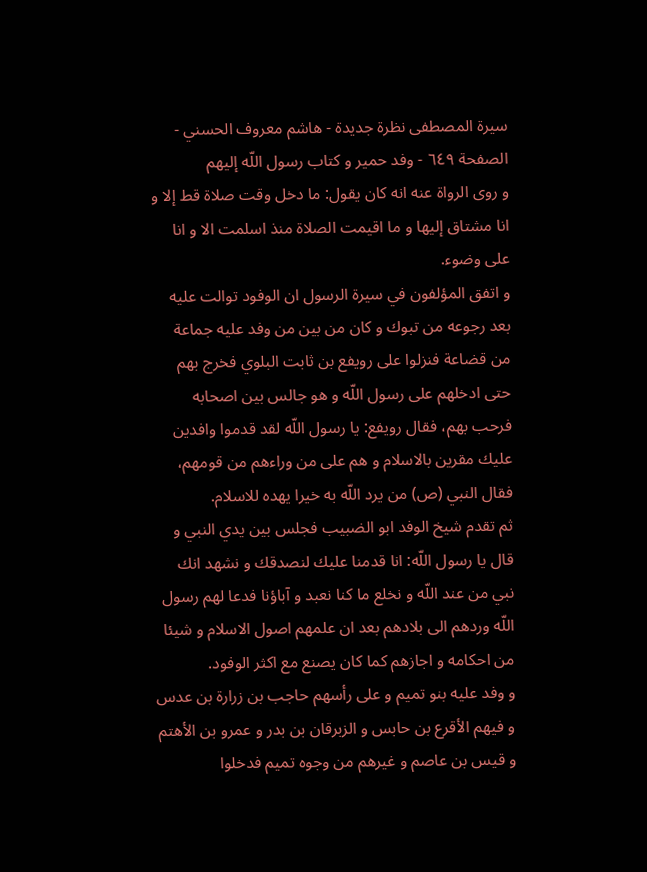سيرة المصطفى نظرة جديدة - هاشم معروف الحسني - الصفحة ٦٤٩ - وفد حمير و كتاب رسول اللّه إليهم
و روى الرواة عنه انه كان يقول: ما دخل وقت صلاة قط إلا و انا مشتاق إليها و ما اقيمت الصلاة منذ اسلمت الا و انا على وضوء.
و اتفق المؤلفون في سيرة الرسول ان الوفود توالت عليه بعد رجوعه من تبوك و كان من بين من وفد عليه جماعة من قضاعة فنزلوا على رويفع بن ثابت البلوي فخرج بهم حتى ادخلهم على رسول اللّه و هو جالس بين اصحابه فرحب بهم، فقال رويفع: يا رسول اللّه لقد قدموا وافدين عليك مقرين بالاسلام و هم على من وراءهم من قومهم، فقال النبي (ص) من يرد اللّه به خيرا يهده للاسلام.
ثم تقدم شيخ الوفد ابو الضبيب فجلس بين يدي النبي و قال يا رسول اللّه: انا قدمنا عليك لنصدقك و نشهد انك نبي من عند اللّه و نخلع ما كنا نعبد و آباؤنا فدعا لهم رسول اللّه وردهم الى بلادهم بعد ان علمهم اصول الاسلام و شيئا من احكامه و اجازهم كما كان يصنع مع اكثر الوفود.
و وفد عليه بنو تميم و على رأسهم حاجب بن زرارة بن عدس و فيهم الأقرع بن حابس و الزبرقان بن بدر و عمرو بن الأهتم و قيس بن عاصم و غيرهم من وجوه تميم فدخلوا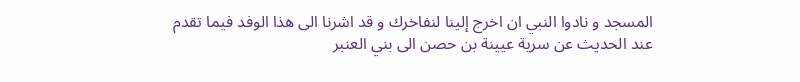المسجد و نادوا النبي ان اخرج إلينا لنفاخرك و قد اشرنا الى هذا الوفد فيما تقدم عند الحديث عن سرية عيينة بن حصن الى بني العنبر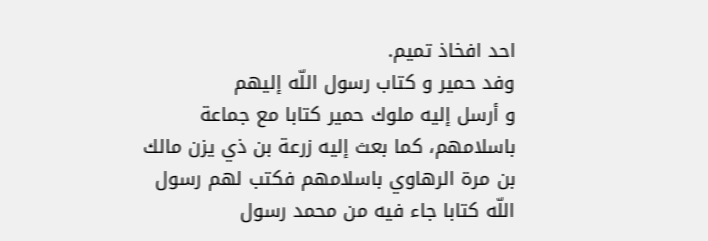احد افخاذ تميم.
وفد حمير و كتاب رسول اللّه إليهم
و أرسل إليه ملوك حمير كتابا مع جماعة باسلامهم، كما بعث إليه زرعة بن ذي يزن مالك بن مرة الرهاوي باسلامهم فكتب لهم رسول اللّه كتابا جاء فيه من محمد رسول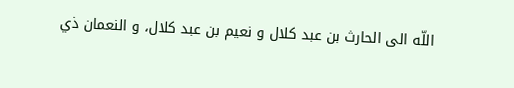اللّه الى الحارث بن عبد كلال و نعيم بن عبد كلال، و النعمان ذي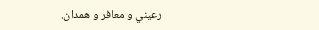رعيني و معافر و همدان.